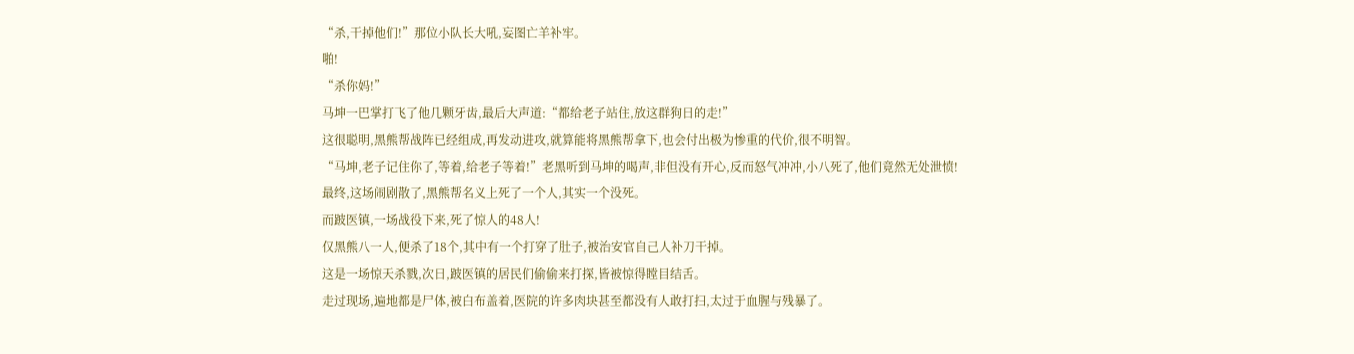“杀,干掉他们!”那位小队长大吼,妄图亡羊补牢。
啪!
“杀你妈!”
马坤一巴掌打飞了他几颗牙齿,最后大声道:“都给老子站住,放这群狗日的走!”
这很聪明,黑熊帮战阵已经组成,再发动进攻,就算能将黑熊帮拿下,也会付出极为惨重的代价,很不明智。
“马坤,老子记住你了,等着,给老子等着!”老黑听到马坤的喝声,非但没有开心,反而怒气冲冲,小八死了,他们竟然无处泄愤!
最终,这场闹剧散了,黑熊帮名义上死了一个人,其实一个没死。
而跛医镇,一场战役下来,死了惊人的48人!
仅黑熊八一人,便杀了18个,其中有一个打穿了肚子,被治安官自己人补刀干掉。
这是一场惊天杀戮,次日,跛医镇的居民们偷偷来打探,皆被惊得瞠目结舌。
走过现场,遍地都是尸体,被白布盖着,医院的许多肉块甚至都没有人敢打扫,太过于血腥与残暴了。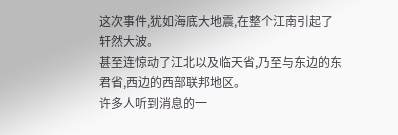这次事件,犹如海底大地震,在整个江南引起了轩然大波。
甚至连惊动了江北以及临天省,乃至与东边的东君省,西边的西部联邦地区。
许多人听到消息的一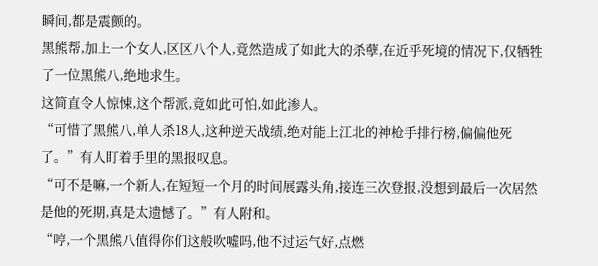瞬间,都是震颤的。
黑熊帮,加上一个女人,区区八个人,竟然造成了如此大的杀孽,在近乎死境的情况下,仅牺牲了一位黑熊八,绝地求生。
这简直令人惊悚,这个帮派,竟如此可怕,如此渗人。
“可惜了黑熊八,单人杀18人,这种逆天战绩,绝对能上江北的神枪手排行榜,偏偏他死了。”有人盯着手里的黑报叹息。
“可不是嘛,一个新人,在短短一个月的时间展露头角,接连三次登报,没想到最后一次居然是他的死期,真是太遗憾了。”有人附和。
“哼,一个黑熊八值得你们这般吹嘘吗,他不过运气好,点燃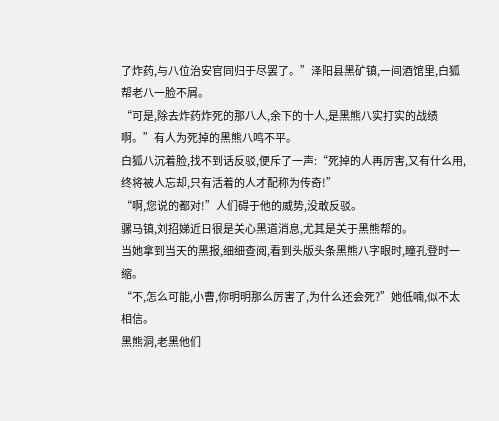了炸药,与八位治安官同归于尽罢了。”泽阳县黑矿镇,一间酒馆里,白狐帮老八一脸不屑。
“可是,除去炸药炸死的那八人,余下的十人,是黑熊八实打实的战绩啊。”有人为死掉的黑熊八鸣不平。
白狐八沉着脸,找不到话反驳,便斥了一声:“死掉的人再厉害,又有什么用,终将被人忘却,只有活着的人才配称为传奇!”
“啊,您说的都对!”人们碍于他的威势,没敢反驳。
骡马镇,刘招娣近日很是关心黑道消息,尤其是关于黑熊帮的。
当她拿到当天的黑报,细细查阅,看到头版头条黑熊八字眼时,瞳孔登时一缩。
“不,怎么可能,小曹,你明明那么厉害了,为什么还会死?”她低喃,似不太相信。
黑熊洞,老黑他们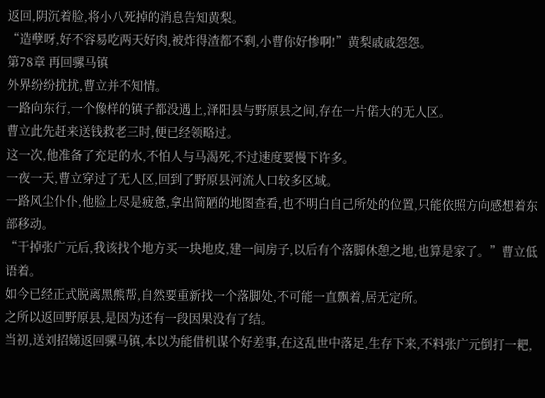返回,阴沉着脸,将小八死掉的消息告知黄梨。
“造孽呀,好不容易吃两天好肉,被炸得渣都不剩,小曹你好惨啊!”黄梨戚戚怨怨。
第78章 再回骡马镇
外界纷纷扰扰,曹立并不知情。
一路向东行,一个像样的镇子都没遇上,泽阳县与野原县之间,存在一片偌大的无人区。
曹立此先赶来送钱救老三时,便已经领略过。
这一次,他准备了充足的水,不怕人与马渴死,不过速度要慢下许多。
一夜一天,曹立穿过了无人区,回到了野原县河流人口较多区域。
一路风尘仆仆,他脸上尽是疲惫,拿出简陋的地图查看,也不明白自己所处的位置,只能依照方向感想着东部移动。
“干掉张广元后,我该找个地方买一块地皮,建一间房子,以后有个落脚休憩之地,也算是家了。”曹立低语着。
如今已经正式脱离黑熊帮,自然要重新找一个落脚处,不可能一直飘着,居无定所。
之所以返回野原县,是因为还有一段因果没有了结。
当初,送刘招娣返回骡马镇,本以为能借机谋个好差事,在这乱世中落足,生存下来,不料张广元倒打一耙,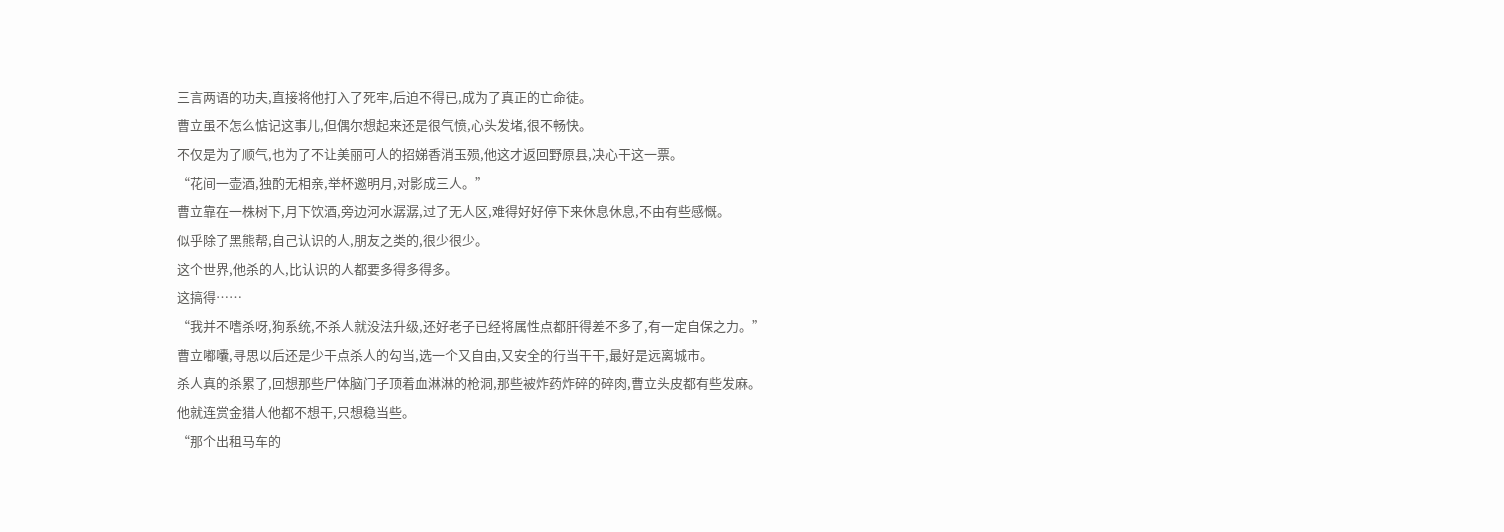三言两语的功夫,直接将他打入了死牢,后迫不得已,成为了真正的亡命徒。
曹立虽不怎么惦记这事儿,但偶尔想起来还是很气愤,心头发堵,很不畅快。
不仅是为了顺气,也为了不让美丽可人的招娣香消玉殒,他这才返回野原县,决心干这一票。
“花间一壶酒,独酌无相亲,举杯邀明月,对影成三人。”
曹立靠在一株树下,月下饮酒,旁边河水潺潺,过了无人区,难得好好停下来休息休息,不由有些感慨。
似乎除了黑熊帮,自己认识的人,朋友之类的,很少很少。
这个世界,他杀的人,比认识的人都要多得多得多。
这搞得……
“我并不嗜杀呀,狗系统,不杀人就没法升级,还好老子已经将属性点都肝得差不多了,有一定自保之力。”
曹立嘟囔,寻思以后还是少干点杀人的勾当,选一个又自由,又安全的行当干干,最好是远离城市。
杀人真的杀累了,回想那些尸体脑门子顶着血淋淋的枪洞,那些被炸药炸碎的碎肉,曹立头皮都有些发麻。
他就连赏金猎人他都不想干,只想稳当些。
“那个出租马车的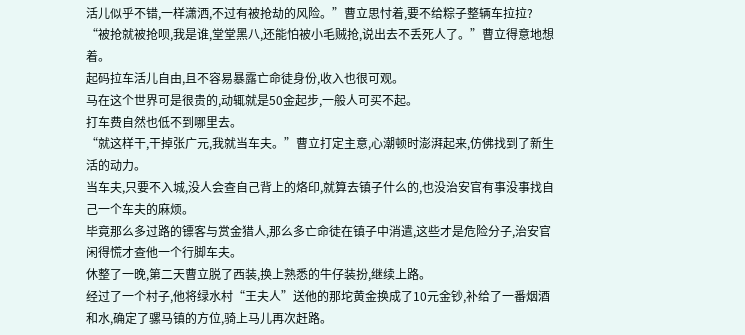活儿似乎不错,一样潇洒,不过有被抢劫的风险。”曹立思忖着,要不给粽子整辆车拉拉?
“被抢就被抢呗,我是谁,堂堂黑八,还能怕被小毛贼抢,说出去不丢死人了。”曹立得意地想着。
起码拉车活儿自由,且不容易暴露亡命徒身份,收入也很可观。
马在这个世界可是很贵的,动辄就是50金起步,一般人可买不起。
打车费自然也低不到哪里去。
“就这样干,干掉张广元,我就当车夫。”曹立打定主意,心潮顿时澎湃起来,仿佛找到了新生活的动力。
当车夫,只要不入城,没人会查自己背上的烙印,就算去镇子什么的,也没治安官有事没事找自己一个车夫的麻烦。
毕竟那么多过路的镖客与赏金猎人,那么多亡命徒在镇子中消遣,这些才是危险分子,治安官闲得慌才查他一个行脚车夫。
休整了一晚,第二天曹立脱了西装,换上熟悉的牛仔装扮,继续上路。
经过了一个村子,他将绿水村“王夫人”送他的那坨黄金换成了10元金钞,补给了一番烟酒和水,确定了骡马镇的方位,骑上马儿再次赶路。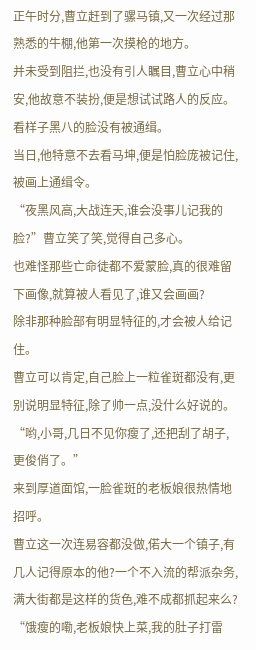正午时分,曹立赶到了骡马镇,又一次经过那熟悉的牛棚,他第一次摸枪的地方。
并未受到阻拦,也没有引人瞩目,曹立心中稍安,他故意不装扮,便是想试试路人的反应。
看样子黑八的脸没有被通缉。
当日,他特意不去看马坤,便是怕脸庞被记住,被画上通缉令。
“夜黑风高,大战连天,谁会没事儿记我的脸?”曹立笑了笑,觉得自己多心。
也难怪那些亡命徒都不爱蒙脸,真的很难留下画像,就算被人看见了,谁又会画画?
除非那种脸部有明显特征的,才会被人给记住。
曹立可以肯定,自己脸上一粒雀斑都没有,更别说明显特征,除了帅一点,没什么好说的。
“哟,小哥,几日不见你瘦了,还把刮了胡子,更俊俏了。”
来到厚道面馆,一脸雀斑的老板娘很热情地招呼。
曹立这一次连易容都没做,偌大一个镇子,有几人记得原本的他?一个不入流的帮派杂务,满大街都是这样的货色,难不成都抓起来么?
“饿瘦的嘞,老板娘快上菜,我的肚子打雷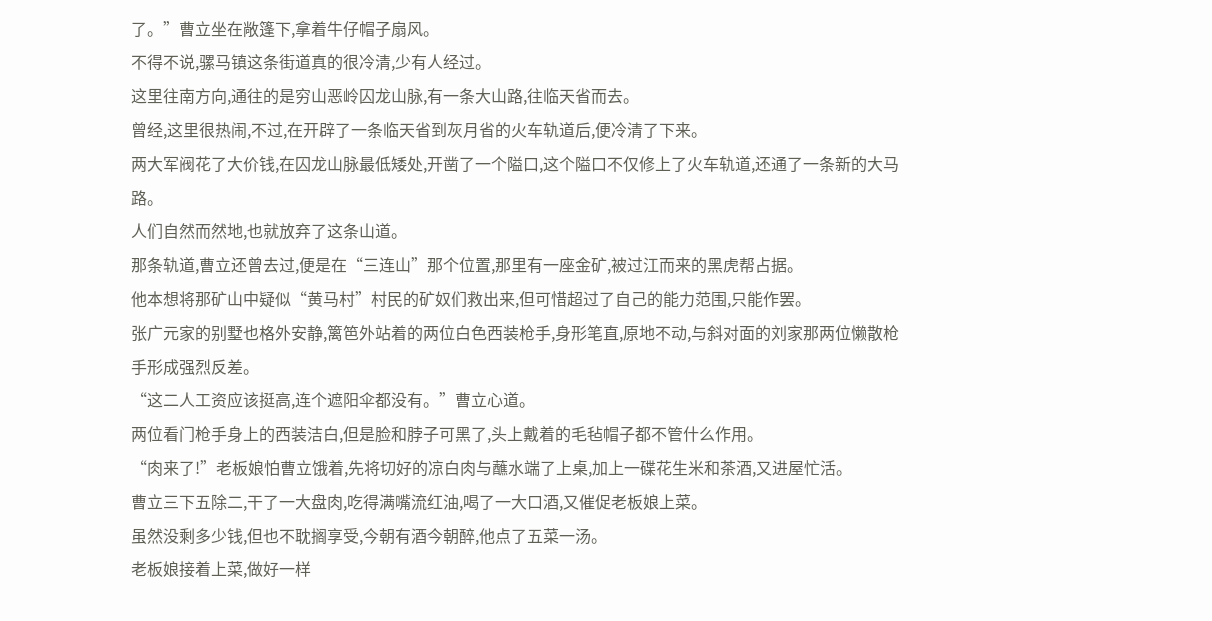了。”曹立坐在敞篷下,拿着牛仔帽子扇风。
不得不说,骡马镇这条街道真的很冷清,少有人经过。
这里往南方向,通往的是穷山恶岭囚龙山脉,有一条大山路,往临天省而去。
曾经,这里很热闹,不过,在开辟了一条临天省到灰月省的火车轨道后,便冷清了下来。
两大军阀花了大价钱,在囚龙山脉最低矮处,开凿了一个隘口,这个隘口不仅修上了火车轨道,还通了一条新的大马路。
人们自然而然地,也就放弃了这条山道。
那条轨道,曹立还曾去过,便是在“三连山”那个位置,那里有一座金矿,被过江而来的黑虎帮占据。
他本想将那矿山中疑似“黄马村”村民的矿奴们救出来,但可惜超过了自己的能力范围,只能作罢。
张广元家的别墅也格外安静,篱笆外站着的两位白色西装枪手,身形笔直,原地不动,与斜对面的刘家那两位懒散枪手形成强烈反差。
“这二人工资应该挺高,连个遮阳伞都没有。”曹立心道。
两位看门枪手身上的西装洁白,但是脸和脖子可黑了,头上戴着的毛毡帽子都不管什么作用。
“肉来了!”老板娘怕曹立饿着,先将切好的凉白肉与蘸水端了上桌,加上一碟花生米和茶酒,又进屋忙活。
曹立三下五除二,干了一大盘肉,吃得满嘴流红油,喝了一大口酒,又催促老板娘上菜。
虽然没剩多少钱,但也不耽搁享受,今朝有酒今朝醉,他点了五菜一汤。
老板娘接着上菜,做好一样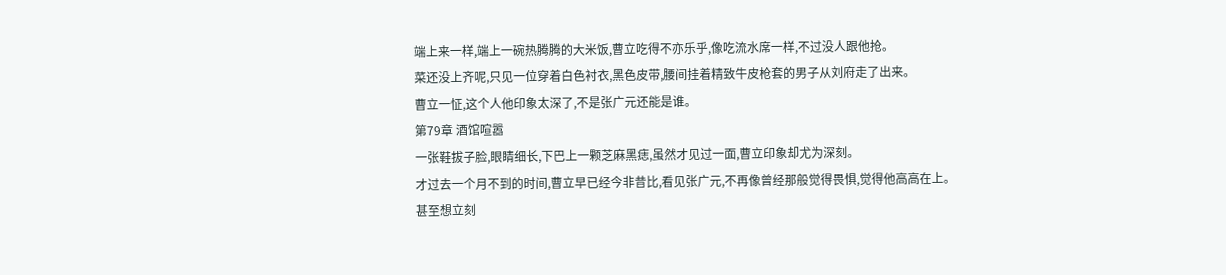端上来一样,端上一碗热腾腾的大米饭,曹立吃得不亦乐乎,像吃流水席一样,不过没人跟他抢。
菜还没上齐呢,只见一位穿着白色衬衣,黑色皮带,腰间挂着精致牛皮枪套的男子从刘府走了出来。
曹立一怔,这个人他印象太深了,不是张广元还能是谁。
第79章 酒馆喧嚣
一张鞋拔子脸,眼睛细长,下巴上一颗芝麻黑痣,虽然才见过一面,曹立印象却尤为深刻。
才过去一个月不到的时间,曹立早已经今非昔比,看见张广元,不再像曾经那般觉得畏惧,觉得他高高在上。
甚至想立刻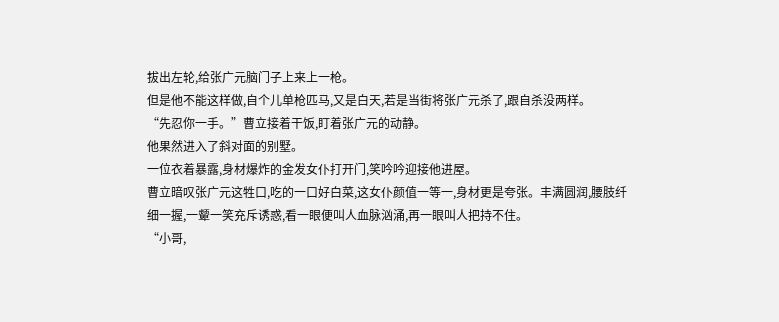拔出左轮,给张广元脑门子上来上一枪。
但是他不能这样做,自个儿单枪匹马,又是白天,若是当街将张广元杀了,跟自杀没两样。
“先忍你一手。”曹立接着干饭,盯着张广元的动静。
他果然进入了斜对面的别墅。
一位衣着暴露,身材爆炸的金发女仆打开门,笑吟吟迎接他进屋。
曹立暗叹张广元这牲口,吃的一口好白菜,这女仆颜值一等一,身材更是夸张。丰满圆润,腰肢纤细一握,一颦一笑充斥诱惑,看一眼便叫人血脉汹涌,再一眼叫人把持不住。
“小哥,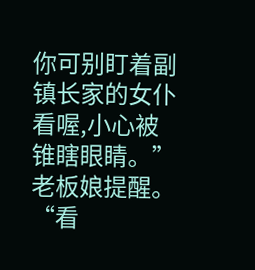你可别盯着副镇长家的女仆看喔,小心被锥瞎眼睛。”老板娘提醒。
“看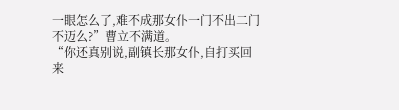一眼怎么了,难不成那女仆一门不出二门不迈么?”曹立不满道。
“你还真别说,副镇长那女仆,自打买回来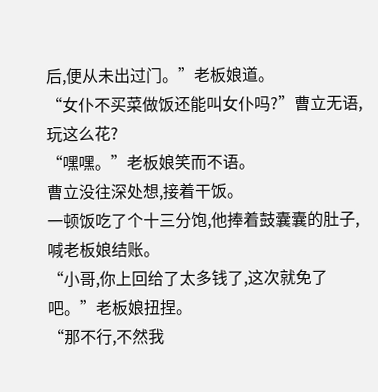后,便从未出过门。”老板娘道。
“女仆不买菜做饭还能叫女仆吗?”曹立无语,玩这么花?
“嘿嘿。”老板娘笑而不语。
曹立没往深处想,接着干饭。
一顿饭吃了个十三分饱,他捧着鼓囊囊的肚子,喊老板娘结账。
“小哥,你上回给了太多钱了,这次就免了吧。”老板娘扭捏。
“那不行,不然我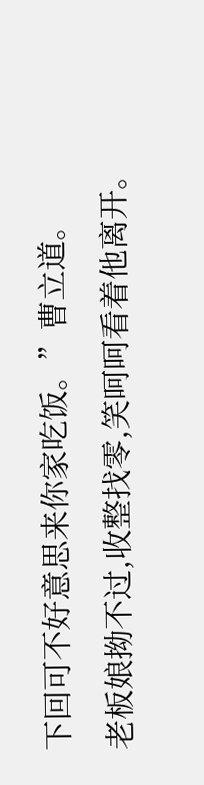下回可不好意思来你家吃饭。”曹立道。
老板娘拗不过,收整找零,笑呵呵看着他离开。